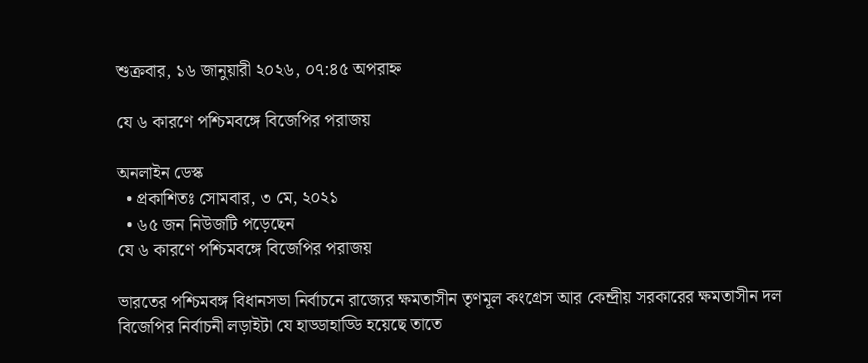শুক্রবার, ১৬ জানুয়ারী ২০২৬, ০৭:৪৫ অপরাহ্ন

যে ৬ কারণে পশ্চিমবঙ্গে বিজেপির পরাজয়

অনলাইন ডেস্ক
  • প্রকাশিতঃ সোমবার, ৩ মে, ২০২১
  • ৬৫ জন নিউজটি পড়েছেন
যে ৬ কারণে পশ্চিমবঙ্গে বিজেপির পরাজয়

ভারতের পশ্চিমবঙ্গ বিধানসভা নির্বাচনে রাজ্যের ক্ষমতাসীন তৃণমূল কংগ্রেস আর কেন্দ্রীয় সরকারের ক্ষমতাসীন দল বিজেপির নির্বাচনী লড়াইটা যে হাড্ডাহাড্ডি হয়েছে তাতে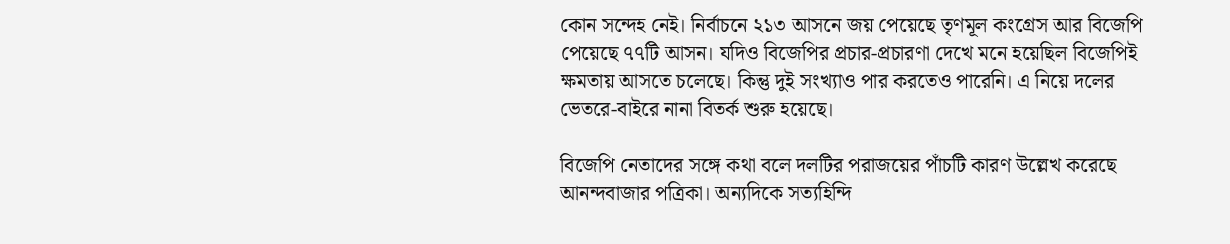কোন সন্দেহ নেই। নির্বাচনে ২১৩ আসনে জয় পেয়েছে তৃণমূল কংগ্রেস আর বিজেপি পেয়েছে ৭৭টি আসন। যদিও বিজেপির প্রচার-প্রচারণা দেখে মনে হয়েছিল বিজেপিই ক্ষমতায় আসতে চলেছে। কিন্তু দুই সংখ্যাও পার করতেও পারেনি। এ নিয়ে দলের ভেতরে-বাইরে নানা বিতর্ক শুরু হয়েছে।

বিজেপি নেতাদের সঙ্গে কথা বলে দলটির পরাজয়ের পাঁচটি কারণ উল্লেখ করেছে আনন্দবাজার পত্রিকা। অন্যদিকে সত্যহিন্দি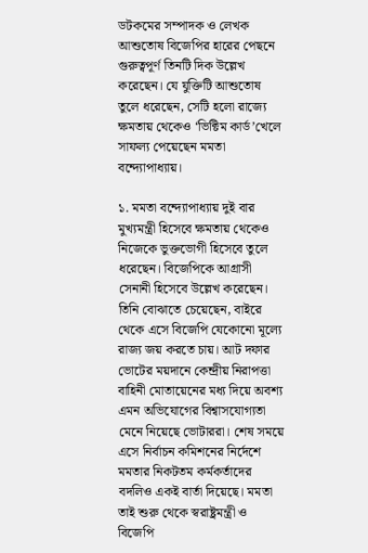ডটকমের সম্পাদক ও লেখক আশুতোষ বিজেপির হারের পেছনে গুরুত্বপূর্ণ তিনটি দিক উল্লেখ করেছেন। যে যুক্তিটি আশুতোষ তুলে ধরেছেন, সেটি হলো রাজ্যে ক্ষমতায় থেকেও ‘ভিক্টিম কার্ড’খেলে সাফল্য পেয়েছেন মমতা বন্দ্যোপাধ্যায়।

১. মমতা বন্দ্যোপাধ্যায় দুই বার মুখ্যমন্ত্রী হিসেবে ক্ষমতায় থেকেও নিজেকে ভুক্তভোগী হিসেবে তুলে ধরেছেন। বিজেপিকে আগ্রাসী সেনানী হিসেবে উল্লেখ করেছেন। তিনি বোঝাতে চেয়েছেন, বাইরে থেকে এসে বিজেপি যেকোনো মূল্যে রাজ্য জয় করতে চায়। আট দফার ভোটের ময়দানে কেন্দ্রীয় নিরাপত্তা বাহিনী মোতায়েনের মধ্য দিয়ে অবশ্য এমন অভিযোগের বিশ্বাসযোগ্যতা মেনে নিয়েছে ভোটাররা। শেষ সময়ে এসে নির্বাচন কমিশনের নির্দেশে মমতার নিকটতম কর্মকর্তাদের বদলিও একই বার্তা দিয়েছে। মমতা তাই শুরু থেকে স্বরাষ্ট্রমন্ত্রী ও বিজেপি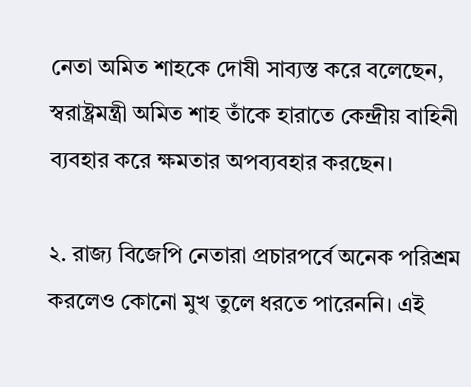নেতা অমিত শাহকে দোষী সাব্যস্ত করে বলেছেন, স্বরাষ্ট্রমন্ত্রী অমিত শাহ তাঁকে হারাতে কেন্দ্রীয় বাহিনী ব্যবহার করে ক্ষমতার অপব্যবহার করছেন।

২. রাজ্য বিজেপি নেতারা প্রচারপর্বে অনেক পরিশ্রম করলেও কোনো মুখ তুলে ধরতে পারেননি। এই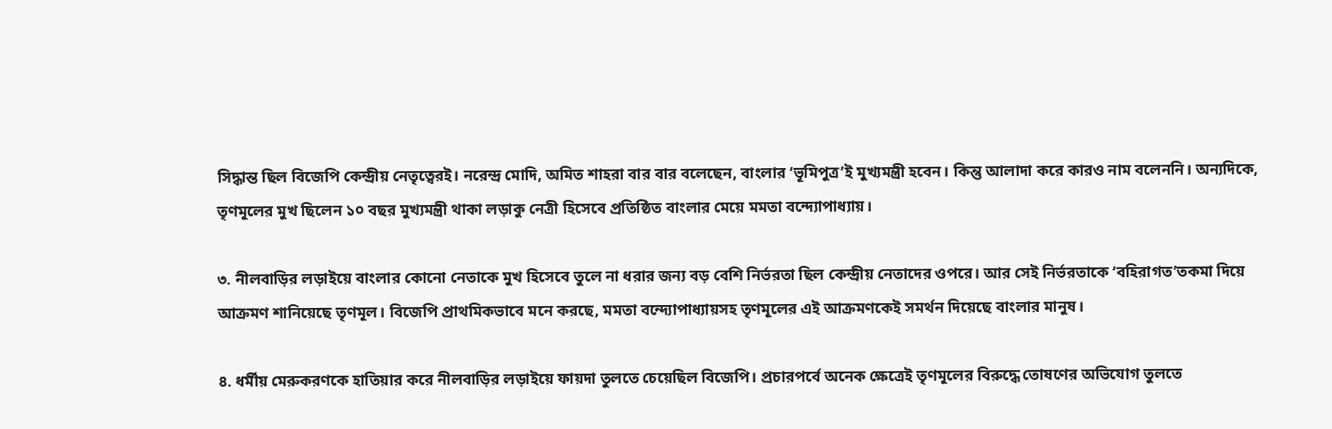সিদ্ধান্ত ছিল বিজেপি কেন্দ্রীয় নেতৃত্বেরই। নরেন্দ্র মোদি, অমিত শাহরা বার বার বলেছেন, বাংলার ‘ভূমিপুত্র’ই মুখ্যমন্ত্রী হবেন। কিন্তু আলাদা করে কারও নাম বলেননি। অন্যদিকে, তৃণমূলের মুখ ছিলেন ১০ বছর মুখ্যমন্ত্রী থাকা লড়াকু নেত্রী হিসেবে প্রতিষ্ঠিত বাংলার মেয়ে মমতা বন্দ্যোপাধ্যায়।

৩. নীলবাড়ির লড়াইয়ে বাংলার কোনো নেতাকে মুখ হিসেবে তুলে না ধরার জন্য বড় বেশি নির্ভরতা ছিল কেন্দ্রীয় নেতাদের ওপরে। আর সেই নির্ভরতাকে ‘বহিরাগত’তকমা দিয়ে আক্রমণ শানিয়েছে তৃণমূল। বিজেপি প্রাথমিকভাবে মনে করছে, মমতা বন্দ্যোপাধ্যায়সহ তৃণমূলের এই আক্রমণকেই সমর্থন দিয়েছে বাংলার মানুষ।

৪. ধর্মীয় মেরুকরণকে হাতিয়ার করে নীলবাড়ির লড়াইয়ে ফায়দা তুলতে চেয়েছিল বিজেপি। প্রচারপর্বে অনেক ক্ষেত্রেই তৃণমূলের বিরুদ্ধে তোষণের অভিযোগ তুলতে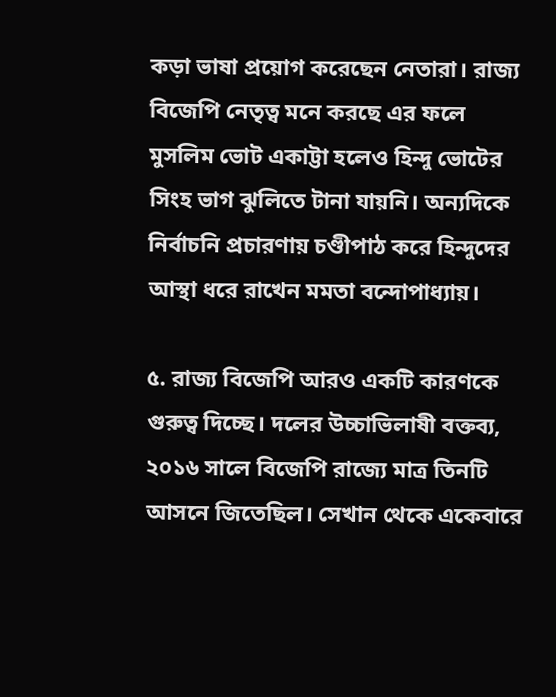কড়া ভাষা প্রয়োগ করেছেন নেতারা। রাজ্য বিজেপি নেতৃত্ব মনে করছে এর ফলে মুসলিম ভোট একাট্টা হলেও হিন্দু ভোটের সিংহ ভাগ ঝুলিতে টানা যায়নি। অন্যদিকে নির্বাচনি প্রচারণায় চণ্ডীপাঠ করে হিন্দুদের আস্থা ধরে রাখেন মমতা বন্দোপাধ্যায়।

৫. রাজ্য বিজেপি আরও একটি কারণকে গুরুত্ব দিচ্ছে। দলের উচ্চাভিলাষী বক্তব্য, ২০১৬ সালে বিজেপি রাজ্যে মাত্র তিনটি আসনে জিতেছিল। সেখান থেকে একেবারে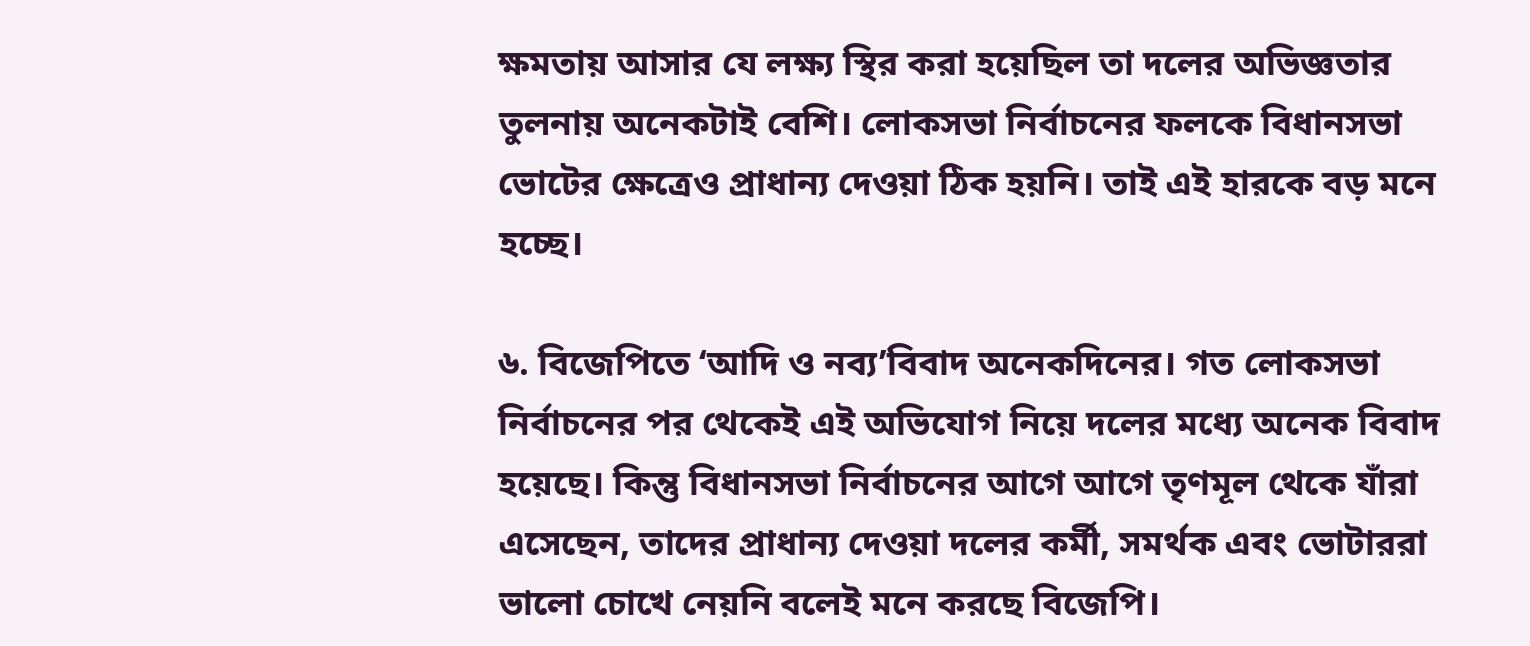ক্ষমতায় আসার যে লক্ষ্য স্থির করা হয়েছিল তা দলের অভিজ্ঞতার তুলনায় অনেকটাই বেশি। লোকসভা নির্বাচনের ফলকে বিধানসভা ভোটের ক্ষেত্রেও প্রাধান্য দেওয়া ঠিক হয়নি। তাই এই হারকে বড় মনে হচ্ছে।

৬. বিজেপিতে ‘আদি ও নব্য’বিবাদ অনেকদিনের। গত লোকসভা নির্বাচনের পর থেকেই এই অভিযোগ নিয়ে দলের মধ্যে অনেক বিবাদ হয়েছে। কিন্তু বিধানসভা নির্বাচনের আগে আগে তৃণমূল থেকে যাঁরা এসেছেন, তাদের প্রাধান্য দেওয়া দলের কর্মী, সমর্থক এবং ভোটাররা ভালো চোখে নেয়নি বলেই মনে করছে বিজেপি।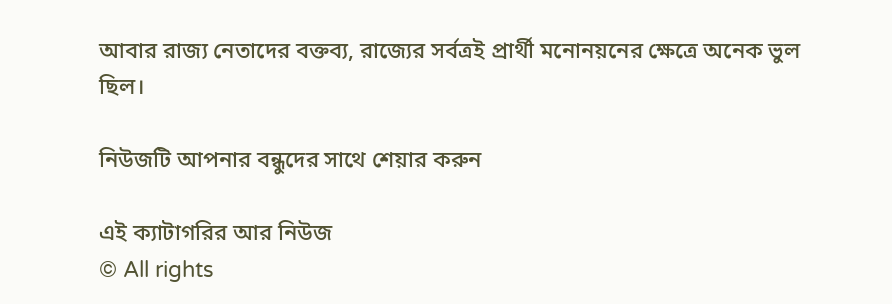আবার রাজ্য নেতাদের বক্তব্য, রাজ্যের সর্বত্রই প্রার্থী মনোনয়নের ক্ষেত্রে অনেক ভুল ছিল।

নিউজটি আপনার বন্ধুদের সাথে শেয়ার করুন

এই ক্যাটাগরির আর নিউজ
© All rights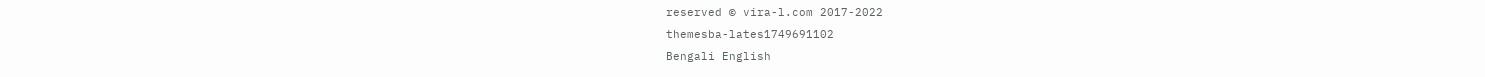reserved © vira-l.com 2017-2022
themesba-lates1749691102
Bengali English